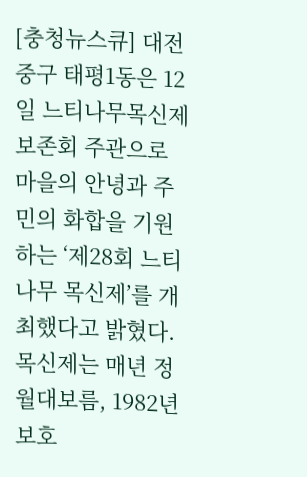[충청뉴스큐] 대전 중구 태평1동은 12일 느티나무목신제보존회 주관으로 마을의 안녕과 주민의 화합을 기원하는 ‘제28회 느티나무 목신제’를 개최했다고 밝혔다.
목신제는 매년 정월대보름, 1982년 보호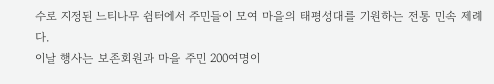수로 지정된 느티나무 쉼터에서 주민들이 모여 마을의 태평성대를 기원하는 전통 민속 제례다.
이날 행사는 보존회원과 마을 주민 200여명이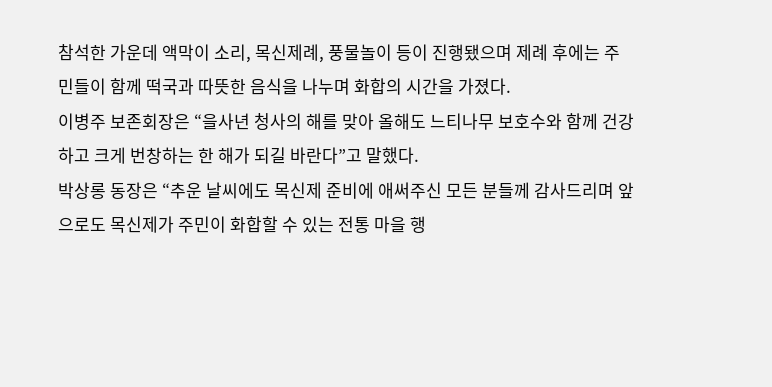참석한 가운데 액막이 소리, 목신제례, 풍물놀이 등이 진행됐으며 제례 후에는 주민들이 함께 떡국과 따뜻한 음식을 나누며 화합의 시간을 가졌다.
이병주 보존회장은 “을사년 청사의 해를 맞아 올해도 느티나무 보호수와 함께 건강하고 크게 번창하는 한 해가 되길 바란다”고 말했다.
박상롱 동장은 “추운 날씨에도 목신제 준비에 애써주신 모든 분들께 감사드리며 앞으로도 목신제가 주민이 화합할 수 있는 전통 마을 행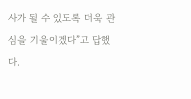사가 될 수 있도록 더욱 관심을 기울이겠다”고 답했다.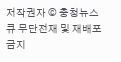저작권자 © 충청뉴스큐 무단전재 및 재배포 금지